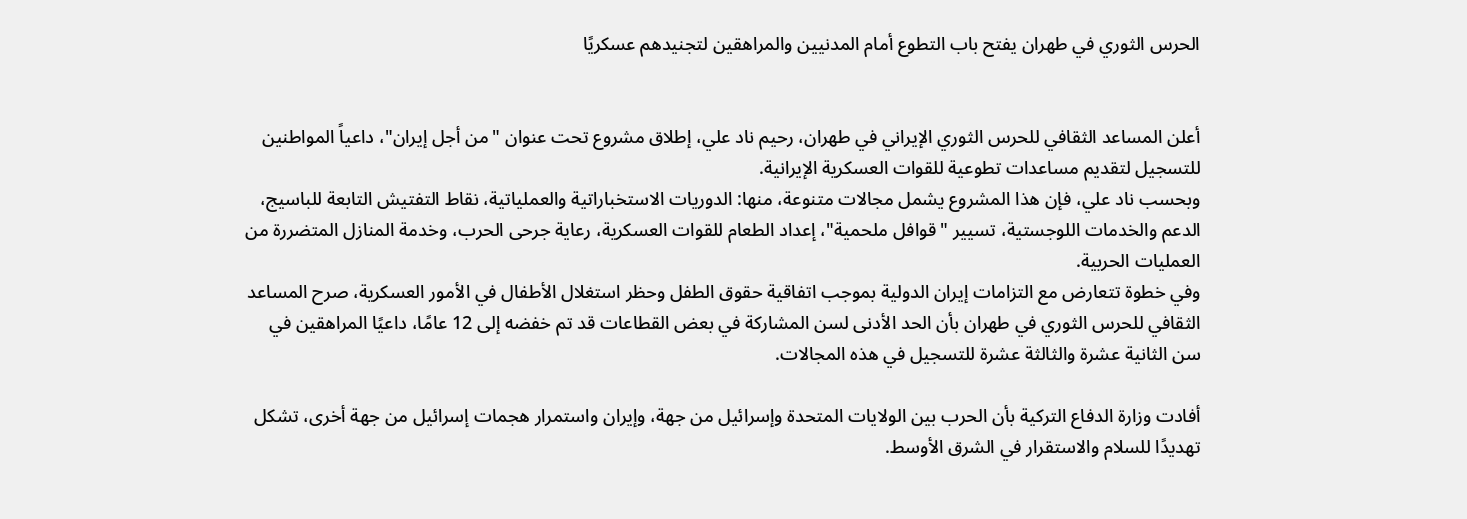الحرس الثوري في طهران يفتح باب التطوع أمام المدنيين والمراهقين لتجنيدهم عسكريًا


أعلن المساعد الثقافي للحرس الثوري الإيراني في طهران، رحيم ناد علي، إطلاق مشروع تحت عنوان "من أجل إيران"، داعياً المواطنين للتسجيل لتقديم مساعدات تطوعية للقوات العسكرية الإيرانية.
وبحسب ناد علي، فإن هذا المشروع يشمل مجالات متنوعة، منها: الدوريات الاستخباراتية والعملياتية، نقاط التفتيش التابعة للباسيج، الدعم والخدمات اللوجستية، تسيير "قوافل ملحمية"، إعداد الطعام للقوات العسكرية، رعاية جرحى الحرب، وخدمة المنازل المتضررة من العمليات الحربية.
وفي خطوة تتعارض مع التزامات إيران الدولية بموجب اتفاقية حقوق الطفل وحظر استغلال الأطفال في الأمور العسكرية، صرح المساعد الثقافي للحرس الثوري في طهران بأن الحد الأدنى لسن المشاركة في بعض القطاعات قد تم خفضه إلى 12 عامًا، داعيًا المراهقين في سن الثانية عشرة والثالثة عشرة للتسجيل في هذه المجالات.

أفادت وزارة الدفاع التركية بأن الحرب بين الولايات المتحدة وإسرائيل من جهة، وإيران واستمرار هجمات إسرائيل من جهة أخرى، تشكل تهديدًا للسلام والاستقرار في الشرق الأوسط.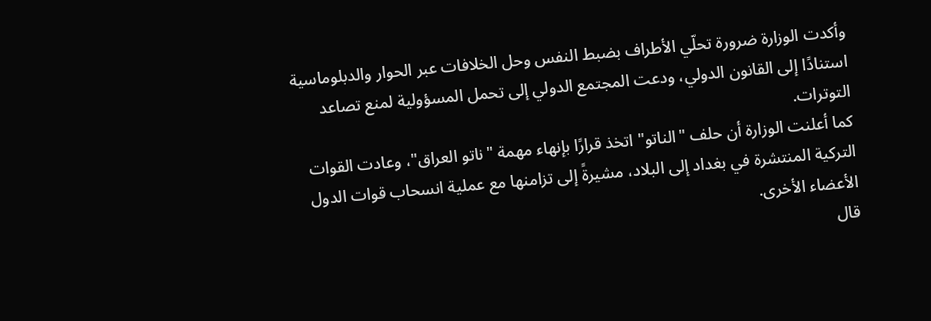وأكدت الوزارة ضرورة تحلّي الأطراف بضبط النفس وحل الخلافات عبر الحوار والدبلوماسية استنادًا إلى القانون الدولي، ودعت المجتمع الدولي إلى تحمل المسؤولية لمنع تصاعد التوترات.
كما أعلنت الوزارة أن حلف "الناتو" اتخذ قرارًا بإنهاء مهمة "ناتو العراق"، وعادت القوات التركية المنتشرة في بغداد إلى البلاد، مشيرةً إلى تزامنها مع عملية انسحاب قوات الدول الأعضاء الأخرى.
قال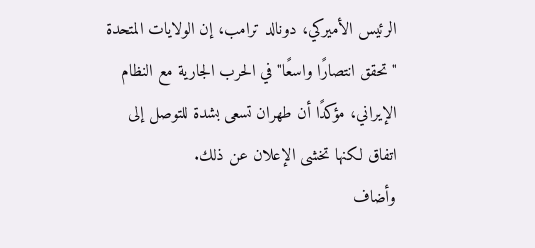الرئيس الأميركي، دونالد ترامب، إن الولايات المتحدة "تحقق انتصارًا واسعًا" في الحرب الجارية مع النظام الإيراني، مؤكدًا أن طهران تسعى بشدة للتوصل إلى اتفاق لكنها تخشى الإعلان عن ذلك.
وأضاف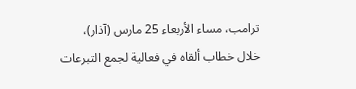ترامب، مساء الأربعاء 25 مارس (آذار)، خلال خطاب ألقاه في فعالية لجمع التبرعات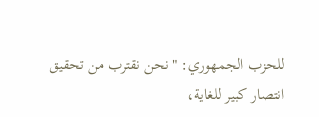للحزب الجمهوري: "نحن نقترب من تحقيق انتصار كبير للغاية،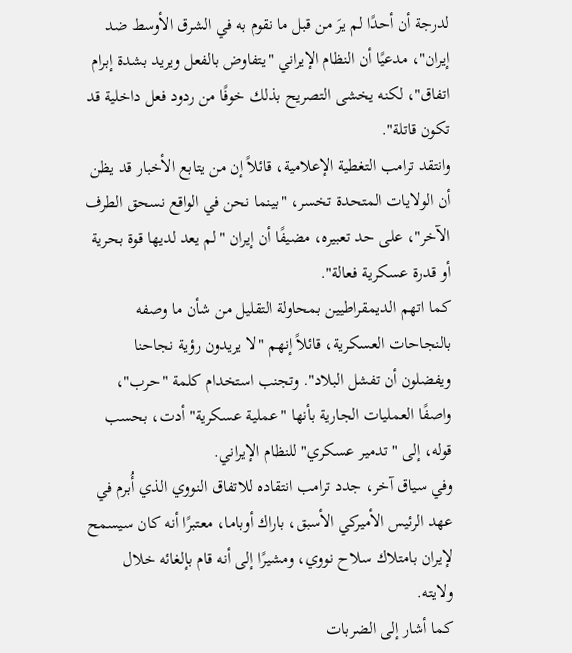لدرجة أن أحدًا لم يرَ من قبل ما نقوم به في الشرق الأوسط ضد إيران"، مدعيًا أن النظام الإيراني "يتفاوض بالفعل ويريد بشدة إبرام اتفاق"، لكنه يخشى التصريح بذلك خوفًا من ردود فعل داخلية قد تكون قاتلة".
وانتقد ترامب التغطية الإعلامية، قائلاً إن من يتابع الأخبار قد يظن أن الولايات المتحدة تخسر، "بينما نحن في الواقع نسحق الطرف الآخر"، على حد تعبيره، مضيفًا أن إيران "لم يعد لديها قوة بحرية أو قدرة عسكرية فعالة".
كما اتهم الديمقراطيين بمحاولة التقليل من شأن ما وصفه بالنجاحات العسكرية، قائلاً إنهم "لا يريدون رؤية نجاحنا ويفضلون أن تفشل البلاد". وتجنب استخدام كلمة "حرب"، واصفًا العمليات الجارية بأنها "عملية عسكرية" أدت، بحسب قوله، إلى "تدمير عسكري" للنظام الإيراني.
وفي سياق آخر، جدد ترامب انتقاده للاتفاق النووي الذي أُبرم في عهد الرئيس الأميركي الأسبق، باراك أوباما، معتبرًا أنه كان سيسمح لإيران بامتلاك سلاح نووي، ومشيرًا إلى أنه قام بإلغائه خلال ولايته.
كما أشار إلى الضربات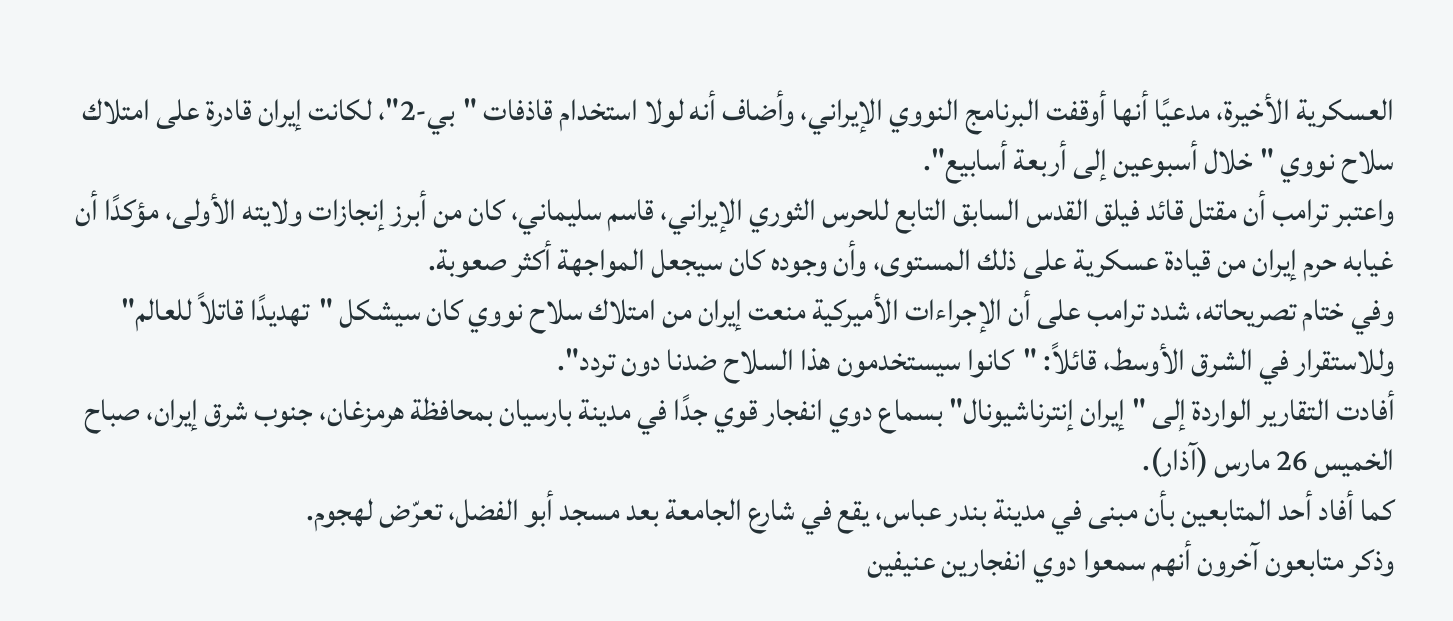العسكرية الأخيرة، مدعيًا أنها أوقفت البرنامج النووي الإيراني، وأضاف أنه لولا استخدام قاذفات "بي-2"، لكانت إيران قادرة على امتلاك سلاح نووي "خلال أسبوعين إلى أربعة أسابيع".
واعتبر ترامب أن مقتل قائد فيلق القدس السابق التابع للحرس الثوري الإيراني، قاسم سليماني، كان من أبرز إنجازات ولايته الأولى، مؤكدًا أن غيابه حرم إيران من قيادة عسكرية على ذلك المستوى، وأن وجوده كان سيجعل المواجهة أكثر صعوبة.
وفي ختام تصريحاته، شدد ترامب على أن الإجراءات الأميركية منعت إيران من امتلاك سلاح نووي كان سيشكل "تهديدًا قاتلاً للعالم" وللاستقرار في الشرق الأوسط، قائلاً: "كانوا سيستخدمون هذا السلاح ضدنا دون تردد".
أفادت التقارير الواردة إلى "إيران إنترناشيونال" بسماع دوي انفجار قوي جدًا في مدينة بارسيان بمحافظة هرمزغان، جنوب شرق إيران، صباح الخميس 26 مارس (آذار).
كما أفاد أحد المتابعين بأن مبنى في مدينة بندر عباس، يقع في شارع الجامعة بعد مسجد أبو الفضل، تعرّض لهجوم.
وذكر متابعون آخرون أنهم سمعوا دوي انفجارين عنيفين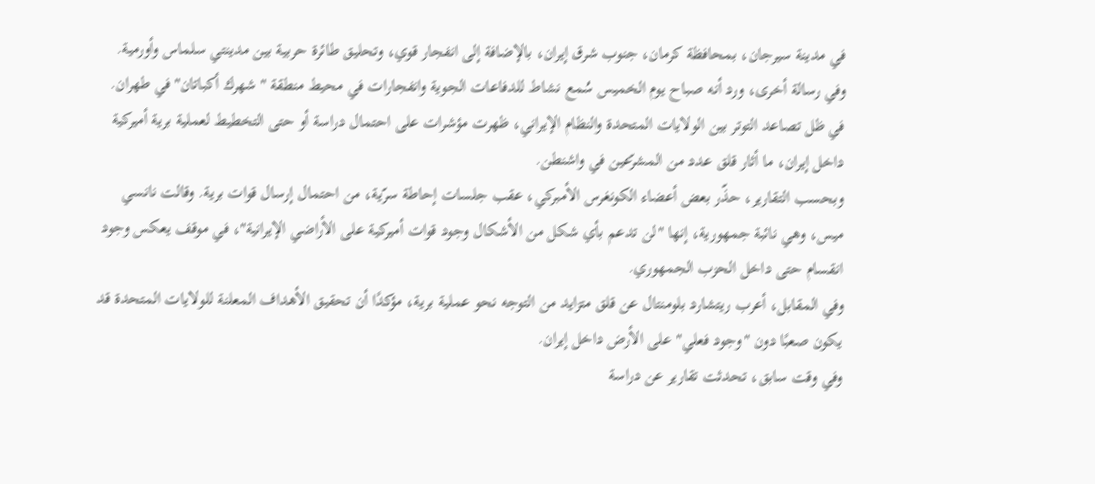في مدينة سيرجان، بمحافظة كرمان، جنوب شرق إيران، بالإضافة إلى انفجار قوي، وتحليق طائرة حربية بين مدينتي سلماس وأورمية.
وفي رسالة أخرى، ورد أنه صباح يوم الخميس سُمع نشاط للدفاعات الجوية وانفجارات في محيط منطقة "شهرك أكباتان" في طهران.
في ظل تصاعد التوتر بين الولايات المتحدة والنظام الإيراني، ظهرت مؤشرات على احتمال دراسة أو حتى التخطيط لعملية برية أميركية داخل إيران، ما أثار قلق عدد من المشرّعين في واشنطن.
وبحسب التقارير، حذّر بعض أعضاء الكونغرس الأمبركي، عقب جلسات إحاطة سرّية، من احتمال إرسال قوات برية. وقالت نانسي ميس، وهي نائبة جمهورية، إنها "لن تدعم بأي شكل من الأشكال وجود قوات أميركية على الأراضي الإيرانية"، في موقف يعكس وجود انقسام حتى داخل الحزب الجمهوري.
وفي المقابل، أعرب ريتشارد بلومنتال عن قلق متزايد من التوجه نحو عملية برية، مؤكدًا أن تحقيق الأهداف المعلنة للولايات المتحدة قد يكون صعبًا دون "وجود فعلي" على الأرض داخل إيران.
وفي وقت سابق، تحدثت تقارير عن دراسة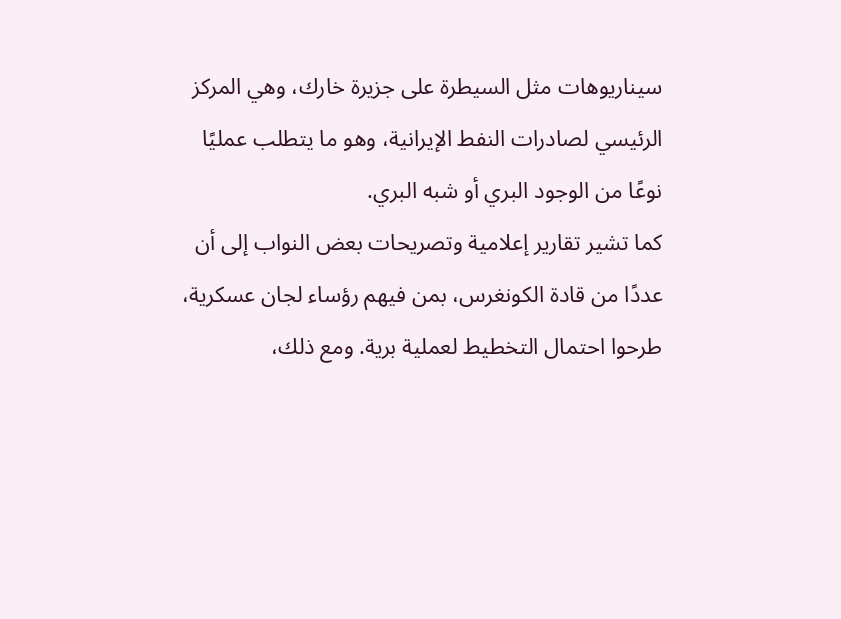سيناريوهات مثل السيطرة على جزيرة خارك، وهي المركز الرئيسي لصادرات النفط الإيرانية، وهو ما يتطلب عمليًا نوعًا من الوجود البري أو شبه البري.
كما تشير تقارير إعلامية وتصريحات بعض النواب إلى أن عددًا من قادة الكونغرس، بمن فيهم رؤساء لجان عسكرية، طرحوا احتمال التخطيط لعملية برية. ومع ذلك،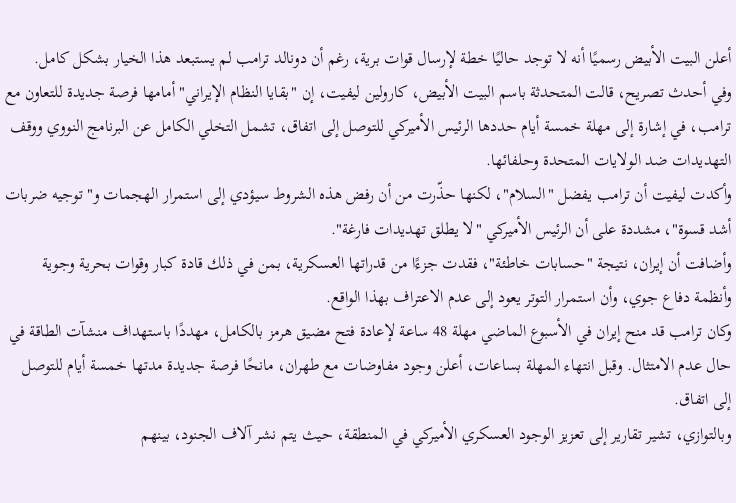أعلن البيت الأبيض رسميًا أنه لا توجد حاليًا خطة لإرسال قوات برية، رغم أن دونالد ترامب لم يستبعد هذا الخيار بشكل كامل.
وفي أحدث تصريح، قالت المتحدثة باسم البيت الأبيض، كارولين ليفيت، إن "بقايا النظام الإيراني" أمامها فرصة جديدة للتعاون مع ترامب، في إشارة إلى مهلة خمسة أيام حددها الرئيس الأميركي للتوصل إلى اتفاق، تشمل التخلي الكامل عن البرنامج النووي ووقف التهديدات ضد الولايات المتحدة وحلفائها.
وأكدت ليفيت أن ترامب يفضل "السلام"، لكنها حذّرت من أن رفض هذه الشروط سيؤدي إلى استمرار الهجمات و"توجيه ضربات أشد قسوة"، مشددة على أن الرئيس الأميركي "لا يطلق تهديدات فارغة".
وأضافت أن إيران، نتيجة "حسابات خاطئة"، فقدت جزءًا من قدراتها العسكرية، بمن في ذلك قادة كبار وقوات بحرية وجوية وأنظمة دفاع جوي، وأن استمرار التوتر يعود إلى عدم الاعتراف بهذا الواقع.
وكان ترامب قد منح إيران في الأسبوع الماضي مهلة 48 ساعة لإعادة فتح مضيق هرمز بالكامل، مهددًا باستهداف منشآت الطاقة في حال عدم الامتثال. وقبل انتهاء المهلة بساعات، أعلن وجود مفاوضات مع طهران، مانحًا فرصة جديدة مدتها خمسة أيام للتوصل إلى اتفاق.
وبالتوازي، تشير تقارير إلى تعزيز الوجود العسكري الأميركي في المنطقة، حيث يتم نشر آلاف الجنود، بينهم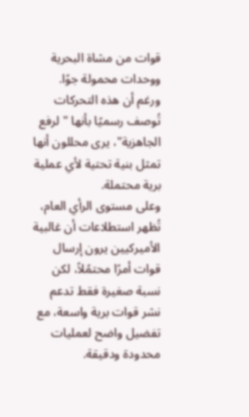قوات من مشاة البحرية ووحدات محمولة جوًا.
ورغم أن هذه التحركات تُوصف رسميًا بأنها "لرفع الجاهزية"، يرى محللون أنها تمثل بنية تحتية لأي عملية برية محتملة.
وعلى مستوى الرأي العام، تُظهر استطلاعات أن غالبية الأميركيين يرون إرسال قوات أمرًا محتمًلاً، لكن نسبة صغيرة فقط تدعم نشر قوات برية واسعة، مع تفضيل واضح لعمليات محدودة ودقيقة.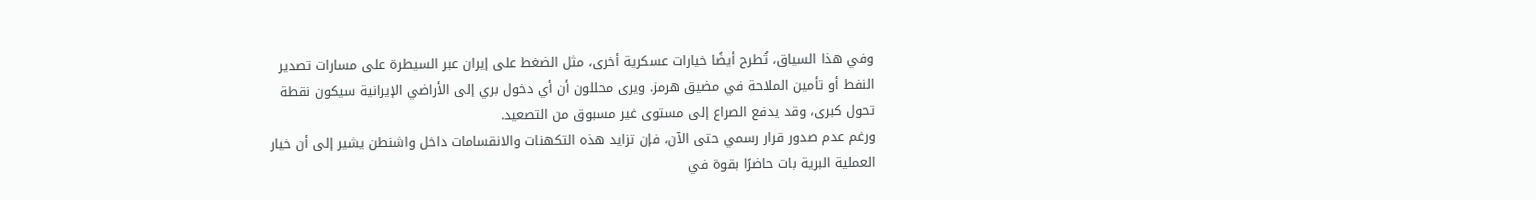وفي هذا السياق، تُطرح أيضًا خيارات عسكرية أخرى، مثل الضغط على إيران عبر السيطرة على مسارات تصدير النفط أو تأمين الملاحة في مضيق هرمز. ويرى محللون أن أي دخول بري إلى الأراضي الإيرانية سيكون نقطة تحول كبرى، وقد يدفع الصراع إلى مستوى غير مسبوق من التصعيد.
ورغم عدم صدور قرار رسمي حتى الآن، فإن تزايد هذه التكهنات والانقسامات داخل واشنطن يشير إلى أن خيار العملية البرية بات حاضرًا بقوة في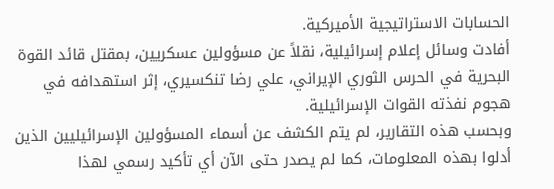الحسابات الاستراتيجية الأميركية.
أفادت وسائل إعلام إسرائيلية، نقلاً عن مسؤولين عسكريين، بمقتل قائد القوة البحرية في الحرس الثوري الإيراني، علي رضا تنكسيري، إثر استهدافه في هجوم نفذته القوات الإسرائيلية.
وبحسب هذه التقارير، لم يتم الكشف عن أسماء المسؤولين الإسرائيليين الذين أدلوا بهذه المعلومات، كما لم يصدر حتى الآن أي تأكيد رسمي لهذا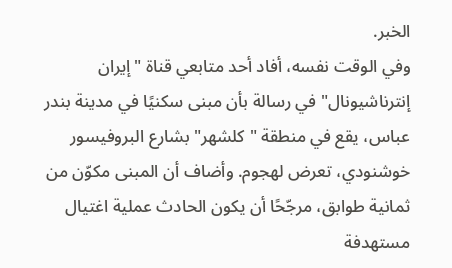الخبر.
وفي الوقت نفسه، أفاد أحد متابعي قناة "إيران إنترناشيونال" في رسالة بأن مبنى سكنيًا في مدينة بندر عباس، يقع في منطقة "كلشهر" بشارع البروفيسور خوشنودي، تعرض لهجوم. وأضاف أن المبنى مكوّن من ثمانية طوابق، مرجّحًا أن يكون الحادث عملية اغتيال مستهدفة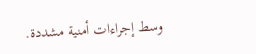وسط إجراءات أمنية مشددة.